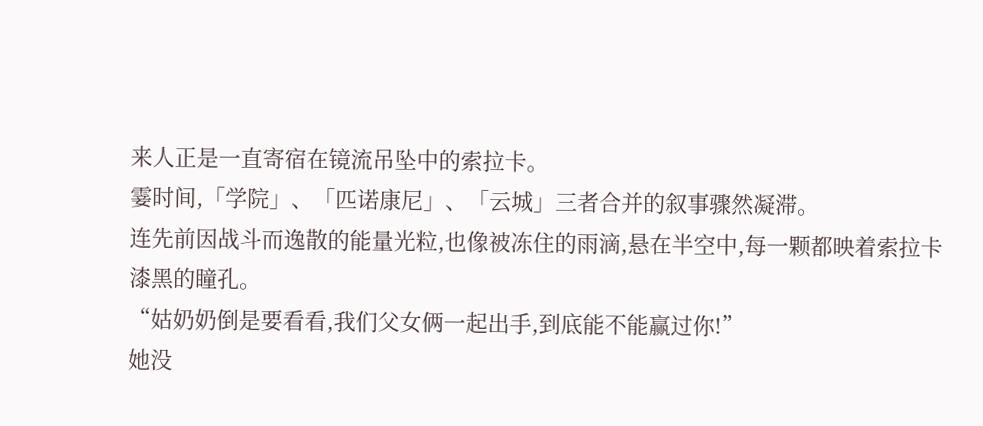来人正是一直寄宿在镜流吊坠中的索拉卡。
霎时间,「学院」、「匹诺康尼」、「云城」三者合并的叙事骤然凝滞。
连先前因战斗而逸散的能量光粒,也像被冻住的雨滴,悬在半空中,每一颗都映着索拉卡漆黑的瞳孔。
“姑奶奶倒是要看看,我们父女俩一起出手,到底能不能赢过你!”
她没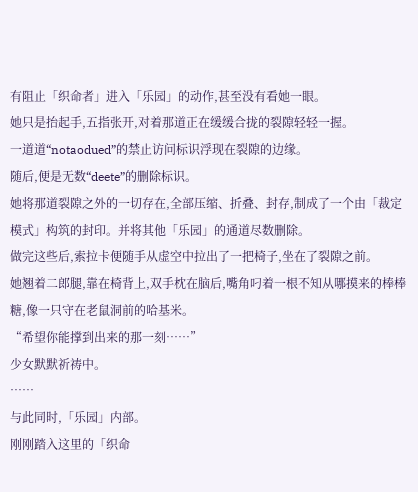有阻止「织命者」进入「乐园」的动作,甚至没有看她一眼。
她只是抬起手,五指张开,对着那道正在缓缓合拢的裂隙轻轻一握。
一道道“notaodued”的禁止访问标识浮现在裂隙的边缘。
随后,便是无数“deete”的删除标识。
她将那道裂隙之外的一切存在,全部压缩、折叠、封存,制成了一个由「裁定模式」构筑的封印。并将其他「乐园」的通道尽数删除。
做完这些后,索拉卡便随手从虚空中拉出了一把椅子,坐在了裂隙之前。
她翘着二郎腿,靠在椅背上,双手枕在脑后,嘴角叼着一根不知从哪摸来的棒棒糖,像一只守在老鼠洞前的哈基米。
“希望你能撑到出来的那一刻……”
少女默默祈祷中。
……
与此同时,「乐园」内部。
刚刚踏入这里的「织命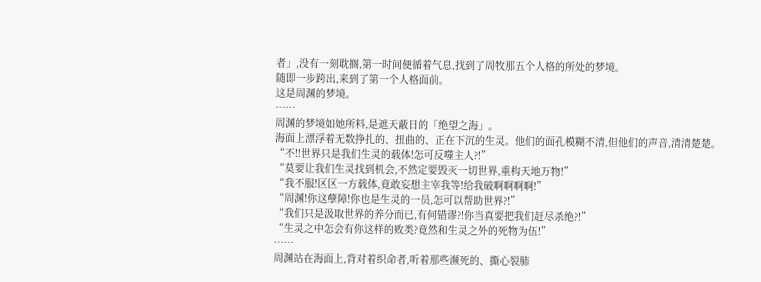者」,没有一刻耽搁,第一时间便循着气息,找到了周牧那五个人格的所处的梦境。
随即一步跨出,来到了第一个人格面前。
这是周渊的梦境。
……
周渊的梦境如她所料,是遮天蔽日的「绝望之海」。
海面上漂浮着无数挣扎的、扭曲的、正在下沉的生灵。他们的面孔模糊不清,但他们的声音,清清楚楚。
“不!!世界只是我们生灵的载体!怎可反噬主人?!”
“莫要让我们生灵找到机会,不然定要毁灭一切世界,重构天地万物!”
“我不服!区区一方载体,竟敢妄想主宰我等!给我破啊啊啊啊!”
“周渊!你这孽障!你也是生灵的一员,怎可以帮助世界?!”
“我们只是汲取世界的养分而已,有何错谬?!你当真要把我们赶尽杀绝?!”
“生灵之中怎会有你这样的败类?竟然和生灵之外的死物为伍!”
……
周渊站在海面上,背对着织命者,听着那些濒死的、撕心裂肺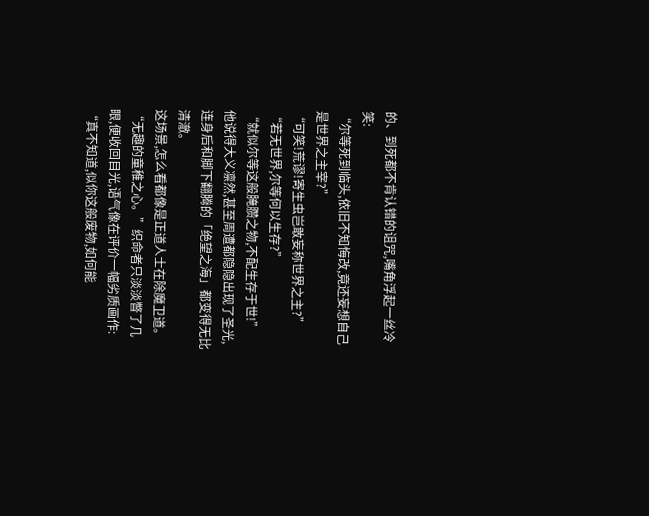的、到死都不肯认错的诅咒,嘴角浮起一丝冷笑:
“尔等死到临头,依旧不知悔改,竟还妄想自己是世界之主宰?”
“可笑!荒谬!寄生虫岂敢妄称世界之主?”
“若无世界,尔等何以生存?”
“就似尔等这般腌臜之物,不配生存于世!”
他说得大义凛然,甚至周遭都隐隐出现了圣光,连身后和脚下翻腾的「绝望之海」都变得无比清澈。
这场景,怎么看都像是正道人士在除魔卫道。
“无趣的童稚之心。”织命者只淡淡瞥了几眼,便收回目光,语气像在评价一幅劣质画作:
“真不知道,似你这般废物,如何能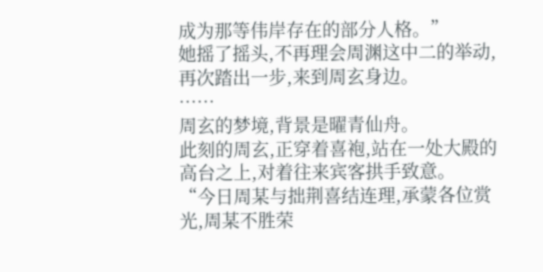成为那等伟岸存在的部分人格。”
她摇了摇头,不再理会周渊这中二的举动,再次踏出一步,来到周玄身边。
……
周玄的梦境,背景是曜青仙舟。
此刻的周玄,正穿着喜袍,站在一处大殿的高台之上,对着往来宾客拱手致意。
“今日周某与拙荆喜结连理,承蒙各位赏光,周某不胜荣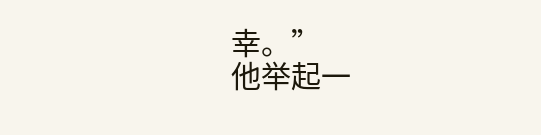幸。”
他举起一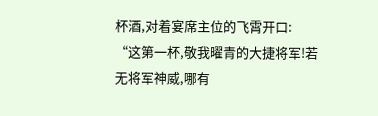杯酒,对着宴席主位的飞霄开口:
“这第一杯,敬我曜青的大捷将军!若无将军神威,哪有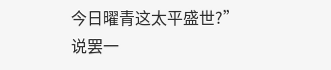今日曜青这太平盛世?”
说罢一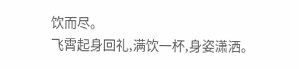饮而尽。
飞霄起身回礼,满饮一杯,身姿潇洒。